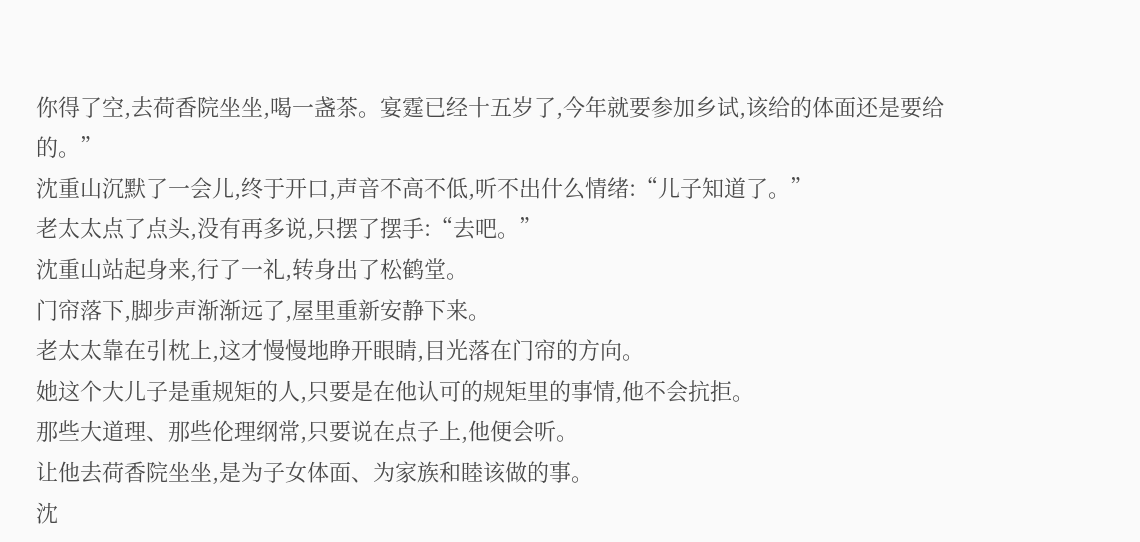你得了空,去荷香院坐坐,喝一盏茶。宴霆已经十五岁了,今年就要参加乡试,该给的体面还是要给的。”
沈重山沉默了一会儿,终于开口,声音不高不低,听不出什么情绪:“儿子知道了。”
老太太点了点头,没有再多说,只摆了摆手:“去吧。”
沈重山站起身来,行了一礼,转身出了松鹤堂。
门帘落下,脚步声渐渐远了,屋里重新安静下来。
老太太靠在引枕上,这才慢慢地睁开眼睛,目光落在门帘的方向。
她这个大儿子是重规矩的人,只要是在他认可的规矩里的事情,他不会抗拒。
那些大道理、那些伦理纲常,只要说在点子上,他便会听。
让他去荷香院坐坐,是为子女体面、为家族和睦该做的事。
沈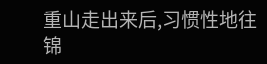重山走出来后,习惯性地往锦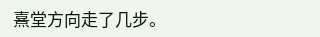熹堂方向走了几步。